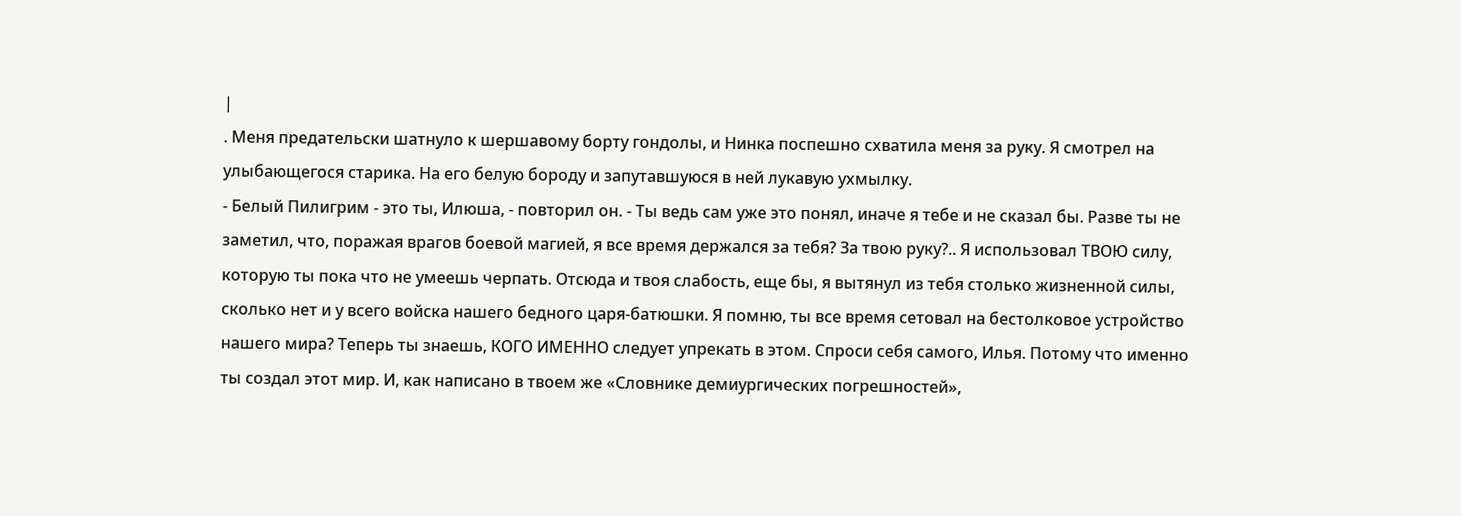|
. Меня предательски шатнуло к шершавому борту гондолы, и Нинка поспешно схватила меня за руку. Я смотрел на улыбающегося старика. На его белую бороду и запутавшуюся в ней лукавую ухмылку.
- Белый Пилигрим - это ты, Илюша, - повторил он. - Ты ведь сам уже это понял, иначе я тебе и не сказал бы. Разве ты не заметил, что, поражая врагов боевой магией, я все время держался за тебя? За твою руку?.. Я использовал ТВОЮ силу, которую ты пока что не умеешь черпать. Отсюда и твоя слабость, еще бы, я вытянул из тебя столько жизненной силы, сколько нет и у всего войска нашего бедного царя-батюшки. Я помню, ты все время сетовал на бестолковое устройство нашего мира? Теперь ты знаешь, КОГО ИМЕННО следует упрекать в этом. Спроси себя самого, Илья. Потому что именно ты создал этот мир. И, как написано в твоем же «Словнике демиургических погрешностей»,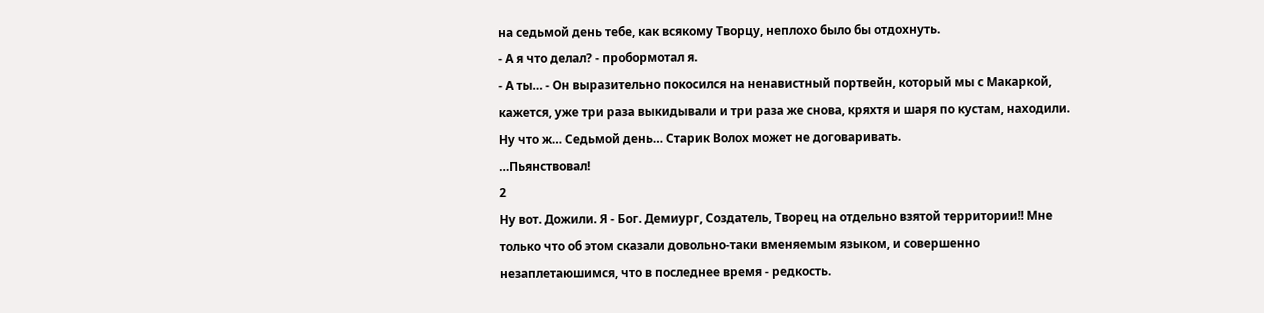на седьмой день тебе, как всякому Творцу, неплохо было бы отдохнуть.
- А я что делал? - пробормотал я.
- А ты… - Он выразительно покосился на ненавистный портвейн, который мы с Макаркой, кажется, уже три раза выкидывали и три раза же снова, кряхтя и шаря по кустам, находили. Ну что ж… Седьмой день… Старик Волох может не договаривать.
…Пьянствовал!
2
Ну вот. Дожили. Я - Бог. Демиург, Создатель, Творец на отдельно взятой территории!! Мне только что об этом сказали довольно-таки вменяемым языком, и совершенно незаплетаюшимся, что в последнее время - редкость.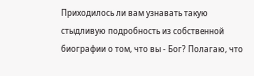Приходилось ли вам узнавать такую стыдливую подробность из собственной биографии о том, что вы - Бог? Полагаю, что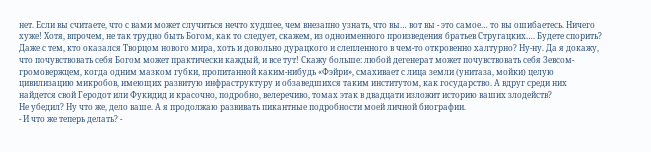нет. Если вы считаете, что с вами может случиться нечто худшее, чем внезапно узнать, что вы… вот вы - это самое… то вы ошибаетесь. Ничего хуже! Хотя, впрочем, не так трудно быть Богом, как то следует, скажем, из одноименного произведения братьев Стругацких…. Будете спорить? Даже с тем, кто оказался Творцом нового мира, хоть и довольно дурацкого и слепленного в чем-то откровенно халтурно? Ну-ну. Да я докажу, что почувствовать себя Богом может практически каждый, и все тут! Скажу больше: любой дегенерат может почувствовать себя Зевсом-громовержцем, когда одним мазком губки, пропитанной каким-нибудь «Фэйри», смахивает с лица земли (унитаза, мойки) целую цивилизацию микробов, имеющих развитую инфраструктуру и обзаведшихся таким институтом, как государство. А вдруг среди них найдется свой Геродот или Фукидид и красочно, подробно, велеречиво, томах этак в двадцати изложит историю ваших злодейств?
Не убедил? Ну что же, дело ваше. А я продолжаю развивать пикантные подробности моей личной биографии.
- И что же теперь делать? -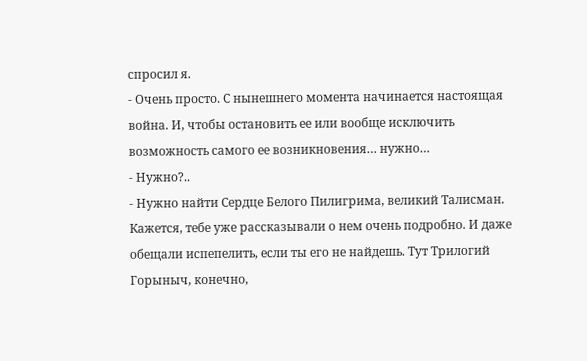спросил я.
- Очень просто. С нынешнего момента начинается настоящая война. И, чтобы остановить ее или вообще исключить возможность самого ее возникновения… нужно…
- Нужно?..
- Нужно найти Сердце Белого Пилигрима, великий Талисман. Кажется, тебе уже рассказывали о нем очень подробно. И даже обещали испепелить, если ты его не найдешь. Тут Трилогий Горыныч, конечно,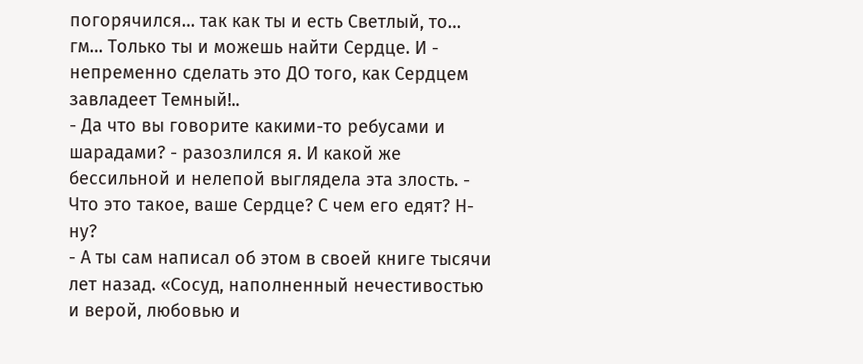погорячился… так как ты и есть Светлый, то… гм… Только ты и можешь найти Сердце. И - непременно сделать это ДО того, как Сердцем завладеет Темный!..
- Да что вы говорите какими-то ребусами и шарадами? - разозлился я. И какой же бессильной и нелепой выглядела эта злость. - Что это такое, ваше Сердце? С чем его едят? Н-ну?
- А ты сам написал об этом в своей книге тысячи лет назад. «Сосуд, наполненный нечестивостью и верой, любовью и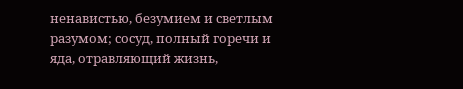ненавистью, безумием и светлым разумом; сосуд, полный горечи и яда, отравляющий жизнь,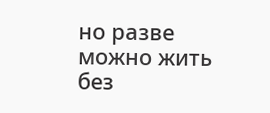но разве можно жить без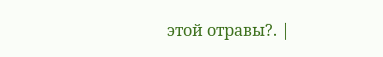этой отравы?. |